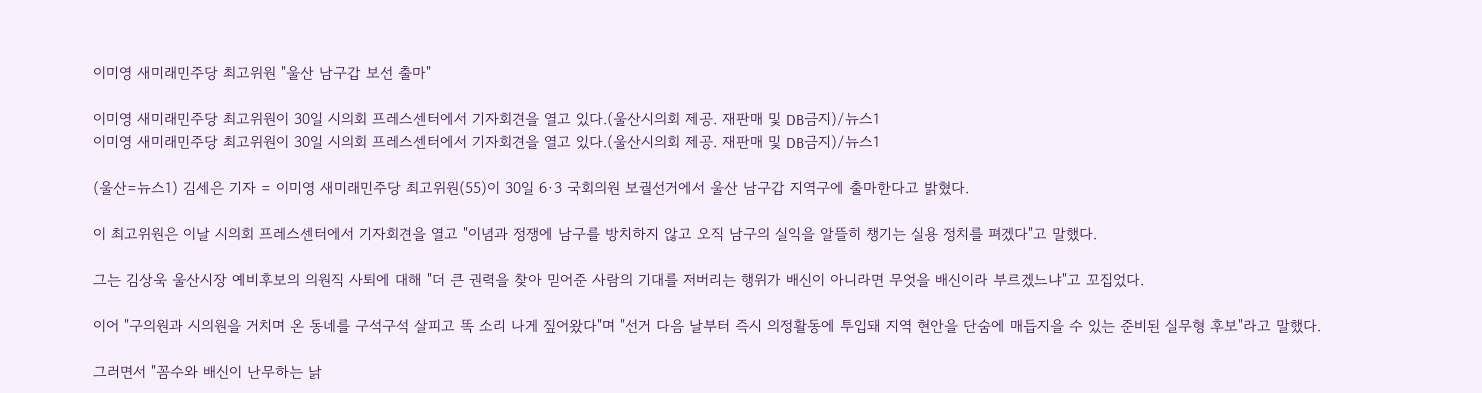이미영 새미래민주당 최고위원 "울산 남구갑 보선 출마"

이미영 새미래민주당 최고위원이 30일 시의회 프레스센터에서 기자회견을 열고 있다.(울산시의회 제공. 재판매 및 DB금지)/뉴스1
이미영 새미래민주당 최고위원이 30일 시의회 프레스센터에서 기자회견을 열고 있다.(울산시의회 제공. 재판매 및 DB금지)/뉴스1

(울산=뉴스1) 김세은 기자 = 이미영 새미래민주당 최고위원(55)이 30일 6·3 국회의원 보궐선거에서 울산 남구갑 지역구에 출마한다고 밝혔다.

이 최고위원은 이날 시의회 프레스센터에서 기자회견을 열고 "이념과 정쟁에 남구를 방치하지 않고 오직 남구의 실익을 알뜰히 챙기는 실용 정치를 펴겠다"고 말했다.

그는 김상욱 울산시장 예비후보의 의원직 사퇴에 대해 "더 큰 권력을 찾아 믿어준 사람의 기대를 저버리는 행위가 배신이 아니라면 무엇을 배신이라 부르겠느냐"고 꼬집었다.

이어 "구의원과 시의원을 거치며 온 동네를 구석구석 살피고 똑 소리 나게 짚어왔다"며 "선거 다음 날부터 즉시 의정활동에 투입돼 지역 현안을 단숨에 매듭지을 수 있는 준비된 실무형 후보"라고 말했다.

그러면서 "꼼수와 배신이 난무하는 낡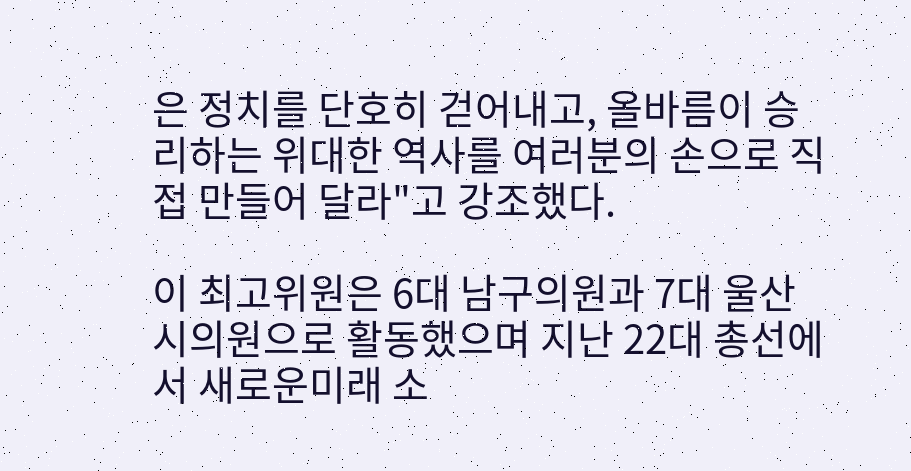은 정치를 단호히 걷어내고, 올바름이 승리하는 위대한 역사를 여러분의 손으로 직접 만들어 달라"고 강조했다.

이 최고위원은 6대 남구의원과 7대 울산시의원으로 활동했으며 지난 22대 총선에서 새로운미래 소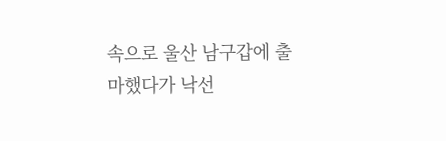속으로 울산 남구갑에 출마했다가 낙선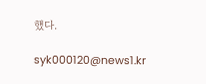했다.

syk000120@news1.kr